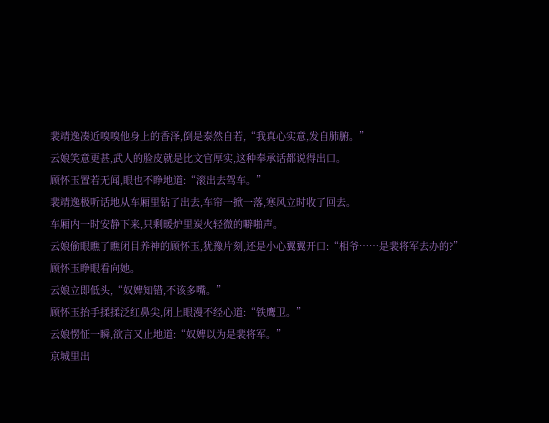裴靖逸凑近嗅嗅他身上的香泽,倒是泰然自若,“我真心实意,发自肺腑。”
云娘笑意更甚,武人的脸皮就是比文官厚实,这种奉承话都说得出口。
顾怀玉置若无闻,眼也不睁地道:“滚出去驾车。”
裴靖逸极听话地从车厢里钻了出去,车帘一掀一落,寒风立时收了回去。
车厢内一时安静下来,只剩暖炉里炭火轻微的噼啪声。
云娘偷眼瞧了瞧闭目养神的顾怀玉,犹豫片刻,还是小心翼翼开口:“相爷……是裴将军去办的?”
顾怀玉睁眼看向她。
云娘立即低头,“奴婢知错,不该多嘴。”
顾怀玉抬手揉揉泛红鼻尖,闭上眼漫不经心道:“铁鹰卫。”
云娘愣怔一瞬,欲言又止地道:“奴婢以为是裴将军。”
京城里出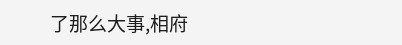了那么大事,相府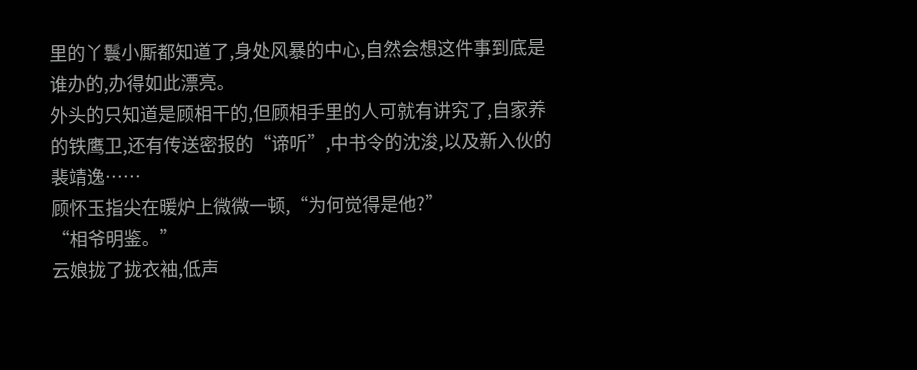里的丫鬟小厮都知道了,身处风暴的中心,自然会想这件事到底是谁办的,办得如此漂亮。
外头的只知道是顾相干的,但顾相手里的人可就有讲究了,自家养的铁鹰卫,还有传送密报的“谛听”,中书令的沈浚,以及新入伙的裴靖逸……
顾怀玉指尖在暖炉上微微一顿,“为何觉得是他?”
“相爷明鉴。”
云娘拢了拢衣袖,低声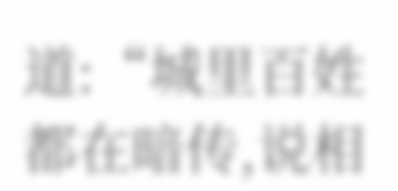道:“城里百姓都在暗传,说相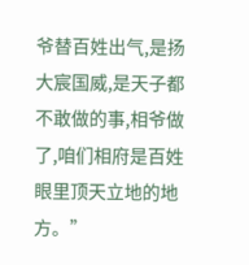爷替百姓出气,是扬大宸国威,是天子都不敢做的事,相爷做了,咱们相府是百姓眼里顶天立地的地方。”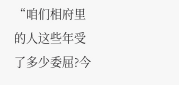“咱们相府里的人这些年受了多少委屈?今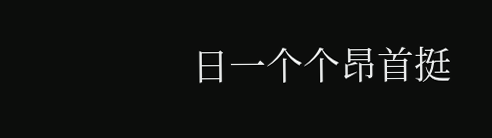日一个个昂首挺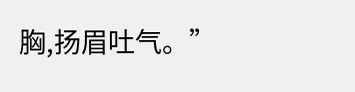胸,扬眉吐气。”